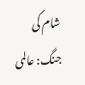شام کی جنگ: عالمی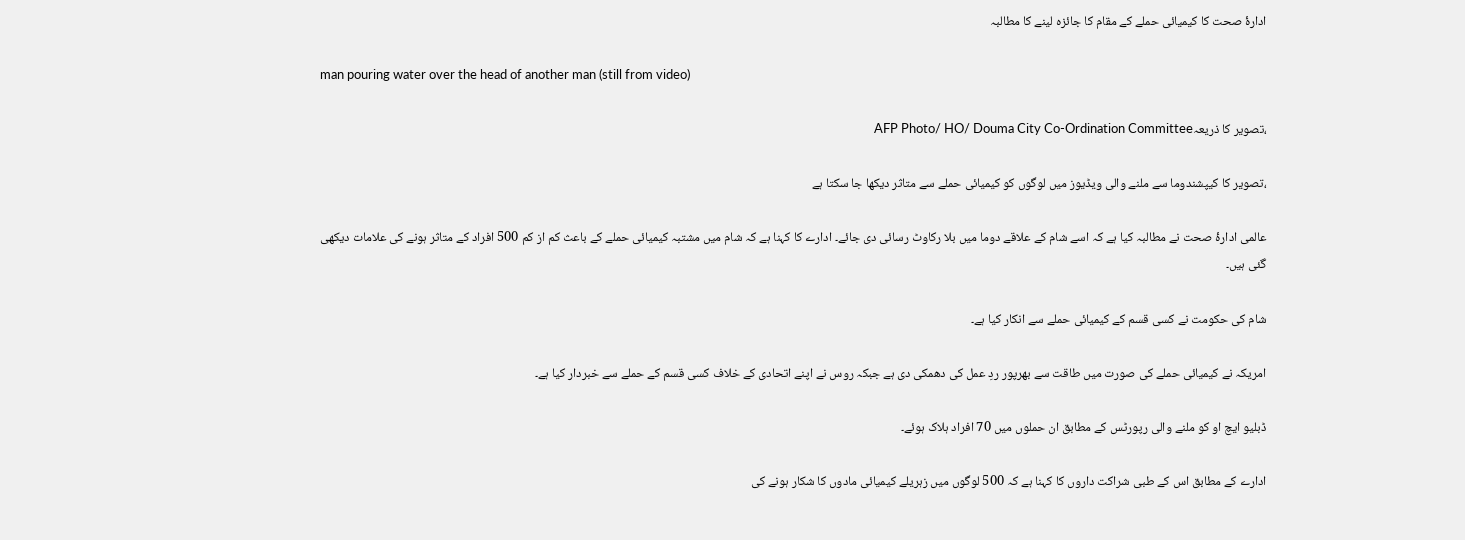ادارۂ صحت کا کیمیائی حملے کے مقام کا جائزہ لینے کا مطالبہ

man pouring water over the head of another man (still from video)

،تصویر کا ذریعہAFP Photo/ HO/ Douma City Co-Ordination Committee

،تصویر کا کیپشندوما سے ملنے والی ویڈیوز میں لوگوں کو کیمیائی حملے سے متاثر دیکھا جا سکتا ہے

عالمی ادارۂ صحت نے مطالبہ کیا ہے کہ اسے شام کے علاقے دوما میں بلا رکاوٹ رسائی دی جائے۔ ادارے کا کہنا ہے کہ شام میں مشتبہ کیمیائی حملے کے باعث کم از کم 500 افراد کے متاثر ہونے کی علامات دیکھی گئی ہیں۔

شام کی حکومت نے کسی قسم کے کیمیائی حملے سے انکار کیا ہے۔

امریکہ نے کیمیائی حملے کی صورت میں طاقت سے بھرپور ردِ عمل کی دھمکی دی ہے جبکہ روس نے اپنے اتحادی کے خلاف کسی قسم کے حملے سے خبردار کیا ہے۔

ڈبلیو ایچ او کو ملنے والی رپورٹس کے مطابق ان حملوں میں 70 افراد ہلاک ہوئے۔

ادارے کے مطابق اس کے طبی شراکت داروں کا کہنا ہے کہ 500 لوگوں میں زہریلے کیمیائی مادوں کا شکار ہونے کی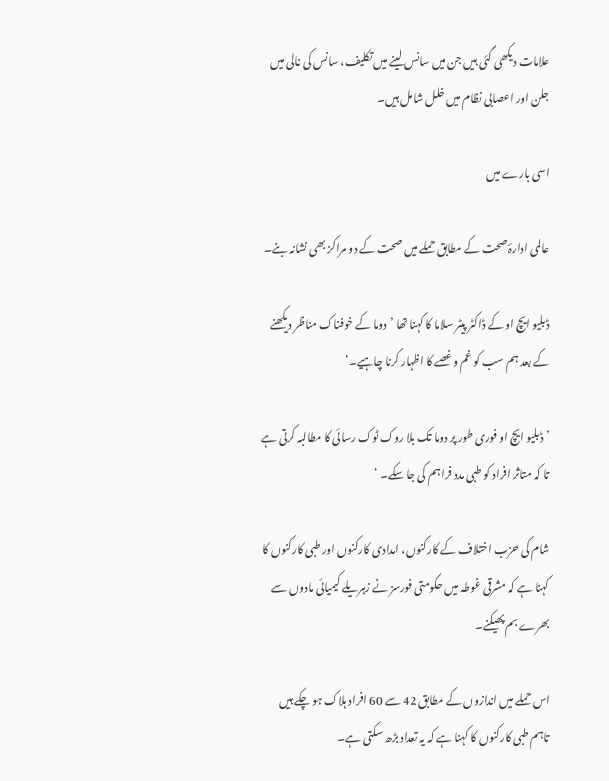علامات دیکھی گئی ہیں جن میں سانس لینے میں تکلیف، سانس کی نالی میں جلن اور اعصابی نظام میں خلل شامل ہیں۔

اسی بارے میں

عالمی ادارۂ صحت کے مطابق حملے میں صحت کے دو مراکز بھی نشانہ بنے۔

ڈبلیو ایچ او کے ڈاکٹر پیٹر سلاما کا کہنا تھا ’دوما کے خوفناک مناظر دیکھنے کے بعد ہم سب کو غم وغصے کا اظہار کرنا چاہیے۔‘

’ڈبلیو ایچ او فوری طور پر دوما تک بلا روک ٹوک رسائی کا مطالبہ کرتی ہے تا کہ متاثر افراد کو طبی مدد فراہم کی جا سکے۔ ‘

شام کی حزب اختلاف کے کارکنوں، امدادی کارکنوں اور طبی کارکنوں کا کہنا ہے کہ مشرقی غوطہ میں حکومتی فورسز نے زہریلے کیمیائی مادوں سے بھرے بم پھیکنے۔

اس حملے میں اندازوں کے مطابق 42 سے 60 افراد ہلاک ہو چکے ہیں تاہم طبی کارکنوں کا کہنا ہے کہ یہ تعداد بڑھ سکتی ہے۔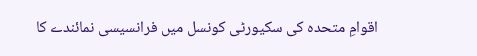اقوامِ متحدہ کی سکیورٹی کونسل میں فرانسیسی نمائندے کا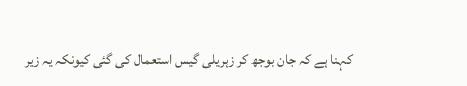کہنا ہے کہ جان بوجھ کر زہریلی گیس استعمال کی گئی کیونکہ یہ زیر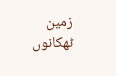زمین ٹھکانوں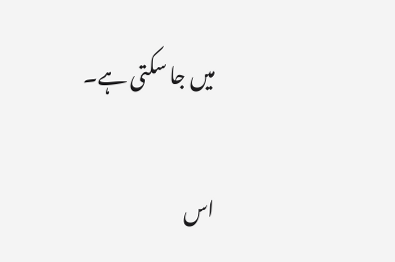میں جا سکتی ہے۔

اس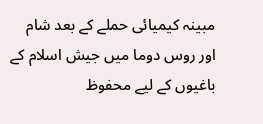مبینہ کیمیائی حملے کے بعد شام اور روس دوما میں جیش اسلام کے باغیوں کے لیے محفوظ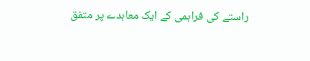راستے کی فراہمی کے ایک معاہدے پر متفق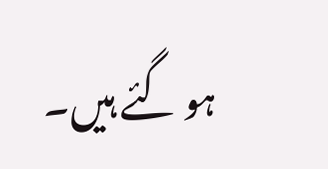ہو گئے ہیں۔